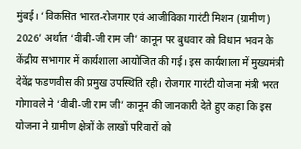मुंबई। ‘विकसित भारत-रोजगार एवं आजीविका गारंटी मिशन (ग्रामीण) 2026’ अर्थात ‘वीबी-जी राम जी’ कानून पर बुधवार को विधान भवन के केंद्रीय सभागार में कार्यशाला आयोजित की गई। इस कार्यशाला में मुख्यमंत्री देवेंद्र फडणवीस की प्रमुख उपस्थिति रही। रोजगार गारंटी योजना मंत्री भरत गोगावले ने ‘वीबी-जी राम जी’ कानून की जानकारी देते हुए कहा कि इस योजना ने ग्रामीण क्षेत्रों के लाखों परिवारों को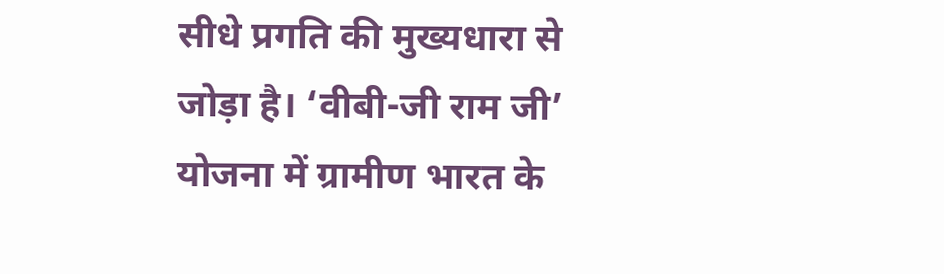सीधे प्रगति की मुख्यधारा से जोड़ा है। ‘वीबी-जी राम जी’ योजना में ग्रामीण भारत के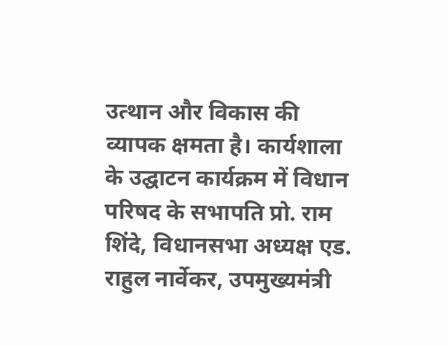उत्थान और विकास की व्यापक क्षमता है। कार्यशाला के उद्घाटन कार्यक्रम में विधान परिषद के सभापति प्रो. राम शिंदे, विधानसभा अध्यक्ष एड. राहुल नार्वेकर, उपमुख्यमंत्री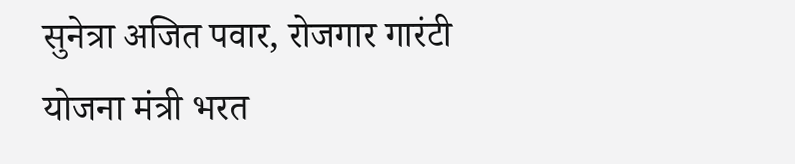सुनेत्रा अजित पवार, रोजगार गारंटी योजना मंत्री भरत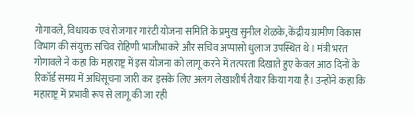गोगावले, विधायक एवं रोजगार गारंटी योजना समिति के प्रमुख सुनील शेळके, केंद्रीय ग्रामीण विकास विभाग की संयुक्त सचिव रोहिणी भाजीभाकरे और सचिव अप्पासो धुलाज उपस्थित थे। मंत्री भरत गोगावले ने कहा कि महाराष्ट्र में इस योजना को लागू करने में तत्परता दिखाते हुए केवल आठ दिनों के रिकॉर्ड समय में अधिसूचना जारी कर इसके लिए अलग लेखाशीर्ष तैयार किया गया है। उन्होंने कहा कि महाराष्ट्र में प्रभावी रूप से लागू की जा रही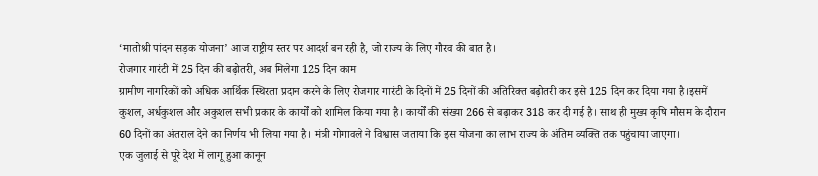‘मातोश्री पांदन सड़क योजना’ आज राष्ट्रीय स्तर पर आदर्श बन रही है, जो राज्य के लिए गौरव की बात है।
रोजगार गारंटी में 25 दिन की बढ़ोतरी, अब मिलेगा 125 दिन काम
ग्रामीण नागरिकों को अधिक आर्थिक स्थिरता प्रदान करने के लिए रोजगार गारंटी के दिनों में 25 दिनों की अतिरिक्त बढ़ोतरी कर इसे 125 दिन कर दिया गया है।इसमें कुशल, अर्धकुशल और अकुशल सभी प्रकार के कार्यों को शामिल किया गया है। कार्यों की संख्या 266 से बढ़ाकर 318 कर दी गई है। साथ ही मुख्य कृषि मौसम के दौरान 60 दिनों का अंतराल देने का निर्णय भी लिया गया है। मंत्री गोगावले ने विश्वास जताया कि इस योजना का लाभ राज्य के अंतिम व्यक्ति तक पहुंचाया जाएगा।
एक जुलाई से पूरे देश में लागू हुआ कानून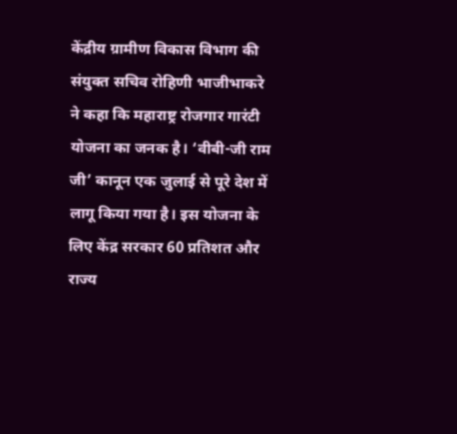केंद्रीय ग्रामीण विकास विभाग की संयुक्त सचिव रोहिणी भाजीभाकरे ने कहा कि महाराष्ट्र रोजगार गारंटी योजना का जनक है। ‘वीबी-जी राम जी’ कानून एक जुलाई से पूरे देश में लागू किया गया है। इस योजना के लिए केंद्र सरकार 60 प्रतिशत और राज्य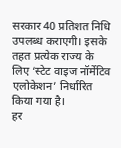सरकार 40 प्रतिशत निधि उपलब्ध कराएगी। इसके तहत प्रत्येक राज्य के लिए ‘स्टेट वाइज नॉर्मेटिव एलोकेशन’ निर्धारित किया गया है।
हर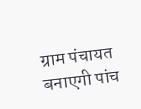ग्राम पंचायत बनाएगी पांच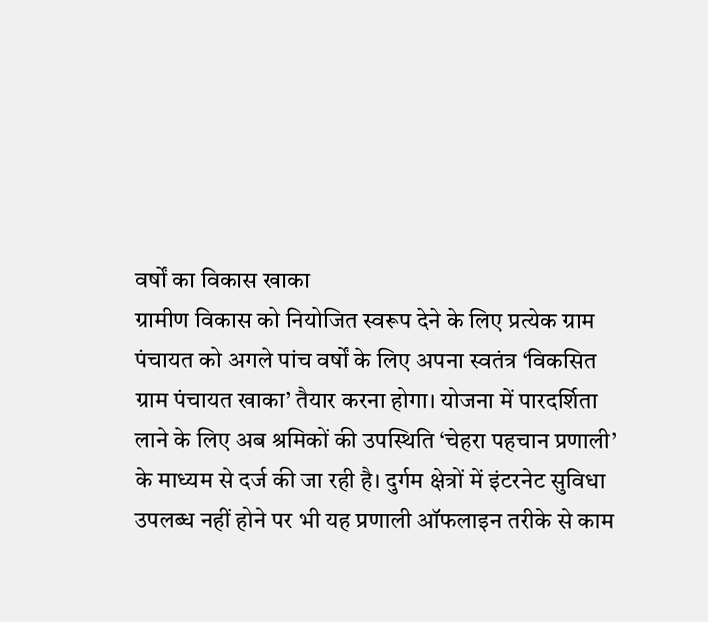वर्षों का विकास खाका
ग्रामीण विकास को नियोजित स्वरूप देने के लिए प्रत्येक ग्राम पंचायत को अगले पांच वर्षों के लिए अपना स्वतंत्र ‘विकसित ग्राम पंचायत खाका’ तैयार करना होगा। योजना में पारदर्शिता लाने के लिए अब श्रमिकों की उपस्थिति ‘चेहरा पहचान प्रणाली’ के माध्यम से दर्ज की जा रही है। दुर्गम क्षेत्रों में इंटरनेट सुविधा उपलब्ध नहीं होने पर भी यह प्रणाली ऑफलाइन तरीके से काम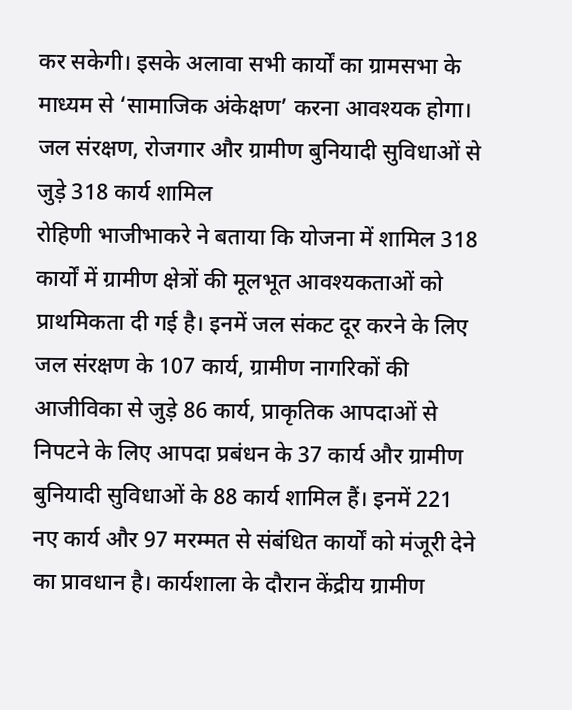कर सकेगी। इसके अलावा सभी कार्यों का ग्रामसभा के माध्यम से ‘सामाजिक अंकेक्षण’ करना आवश्यक होगा।
जल संरक्षण, रोजगार और ग्रामीण बुनियादी सुविधाओं से जुड़े 318 कार्य शामिल
रोहिणी भाजीभाकरे ने बताया कि योजना में शामिल 318 कार्यों में ग्रामीण क्षेत्रों की मूलभूत आवश्यकताओं को प्राथमिकता दी गई है। इनमें जल संकट दूर करने के लिए जल संरक्षण के 107 कार्य, ग्रामीण नागरिकों की आजीविका से जुड़े 86 कार्य, प्राकृतिक आपदाओं से निपटने के लिए आपदा प्रबंधन के 37 कार्य और ग्रामीण बुनियादी सुविधाओं के 88 कार्य शामिल हैं। इनमें 221 नए कार्य और 97 मरम्मत से संबंधित कार्यों को मंजूरी देने का प्रावधान है। कार्यशाला के दौरान केंद्रीय ग्रामीण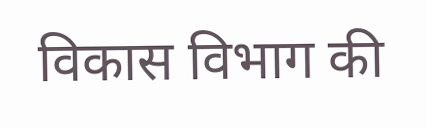विकास विभाग की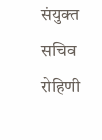संयुक्त सचिव रोहिणी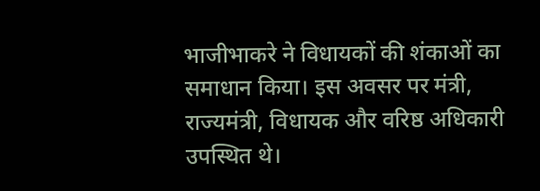भाजीभाकरे ने विधायकों की शंकाओं का समाधान किया। इस अवसर पर मंत्री, राज्यमंत्री, विधायक और वरिष्ठ अधिकारी उपस्थित थे।